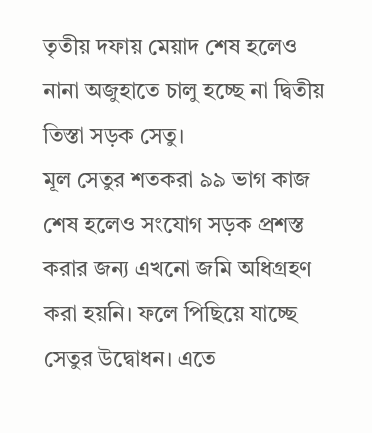তৃতীয় দফায় মেয়াদ শেষ হলেও নানা অজুহাতে চালু হচ্ছে না দ্বিতীয় তিস্তা সড়ক সেতু।
মূল সেতুর শতকরা ৯৯ ভাগ কাজ শেষ হলেও সংযোগ সড়ক প্রশস্ত করার জন্য এখনো জমি অধিগ্রহণ করা হয়নি। ফলে পিছিয়ে যাচ্ছে সেতুর উদ্বোধন। এতে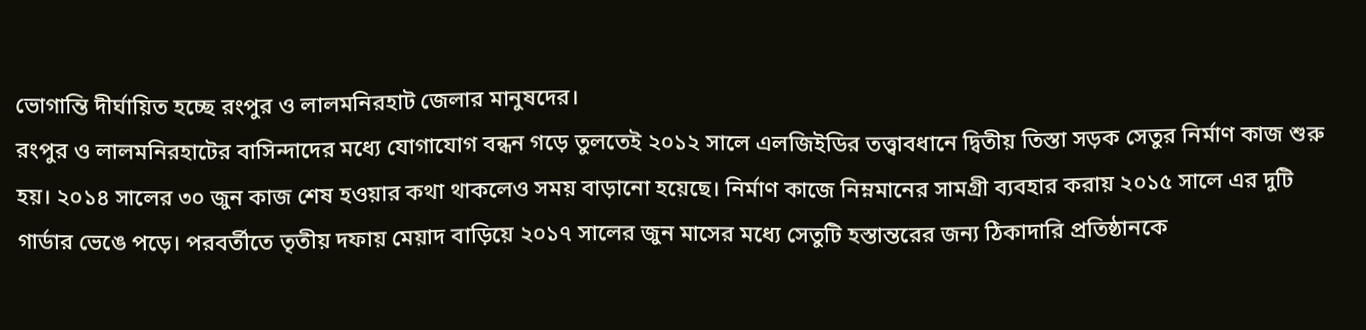ভোগান্তি দীর্ঘায়িত হচ্ছে রংপুর ও লালমনিরহাট জেলার মানুষদের।
রংপুর ও লালমনিরহাটের বাসিন্দাদের মধ্যে যোগাযোগ বন্ধন গড়ে তুলতেই ২০১২ সালে এলজিইডির তত্ত্বাবধানে দ্বিতীয় তিস্তা সড়ক সেতুর নির্মাণ কাজ শুরু হয়। ২০১৪ সালের ৩০ জুন কাজ শেষ হওয়ার কথা থাকলেও সময় বাড়ানো হয়েছে। নির্মাণ কাজে নিম্নমানের সামগ্রী ব্যবহার করায় ২০১৫ সালে এর দুটি গার্ডার ভেঙে পড়ে। পরবর্তীতে তৃতীয় দফায় মেয়াদ বাড়িয়ে ২০১৭ সালের জুন মাসের মধ্যে সেতুটি হস্তান্তরের জন্য ঠিকাদারি প্রতিষ্ঠানকে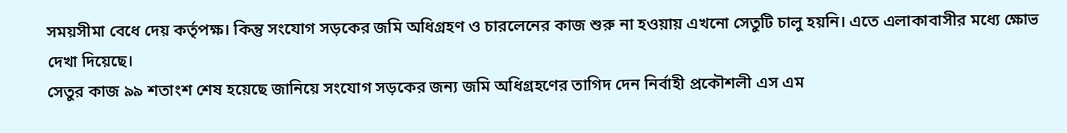সময়সীমা বেধে দেয় কর্তৃপক্ষ। কিন্তু সংযোগ সড়কের জমি অধিগ্রহণ ও চারলেনের কাজ শুরু না হওয়ায় এখনো সেতুটি চালু হয়নি। এতে এলাকাবাসীর মধ্যে ক্ষোভ দেখা দিয়েছে।
সেতুর কাজ ৯৯ শতাংশ শেষ হয়েছে জানিয়ে সংযোগ সড়কের জন্য জমি অধিগ্রহণের তাগিদ দেন নির্বাহী প্রকৌশলী এস এম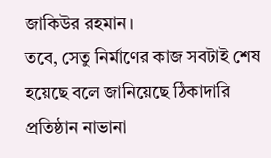জাকিউর রহমান।
তবে, সেতু নির্মাণের কাজ সবটাই শেষ হয়েছে বলে জানিয়েছে ঠিকাদারি প্রতিষ্ঠান নাভানা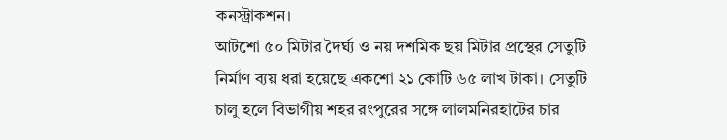কনস্ট্রাকশন।
আটশো ৫০ মিটার দৈর্ঘ্য ও নয় দশমিক ছয় মিটার প্রস্থের সেতুটি নির্মাণ ব্যয় ধরা হয়েছে একশো ২১ কোটি ৬৫ লাখ টাকা। সেতুটি চালু হলে বিভাগীয় শহর রংপুরের সঙ্গে লালমনিরহাটের চার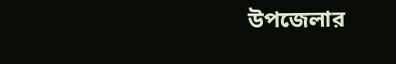উপজেলার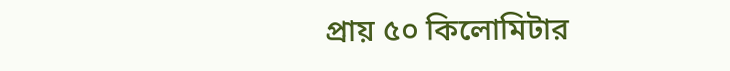প্রায় ৫০ কিলোমিটার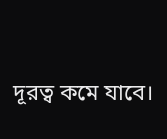দূরত্ব কমে যাবে।